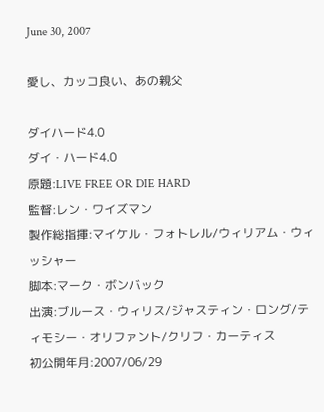June 30, 2007

愛し、カッコ良い、あの親父

ダイハード4.0
ダイ・ハード4.0
原題:LIVE FREE OR DIE HARD
監督:レン・ワイズマン
製作総指揮:マイケル・フォトレル/ウィリアム・ウィッシャー
脚本:マーク・ボンバック
出演:ブルース・ウィリス/ジャスティン・ロング/ティモシー・オリファント/クリフ・カーティス
初公開年月:2007/06/29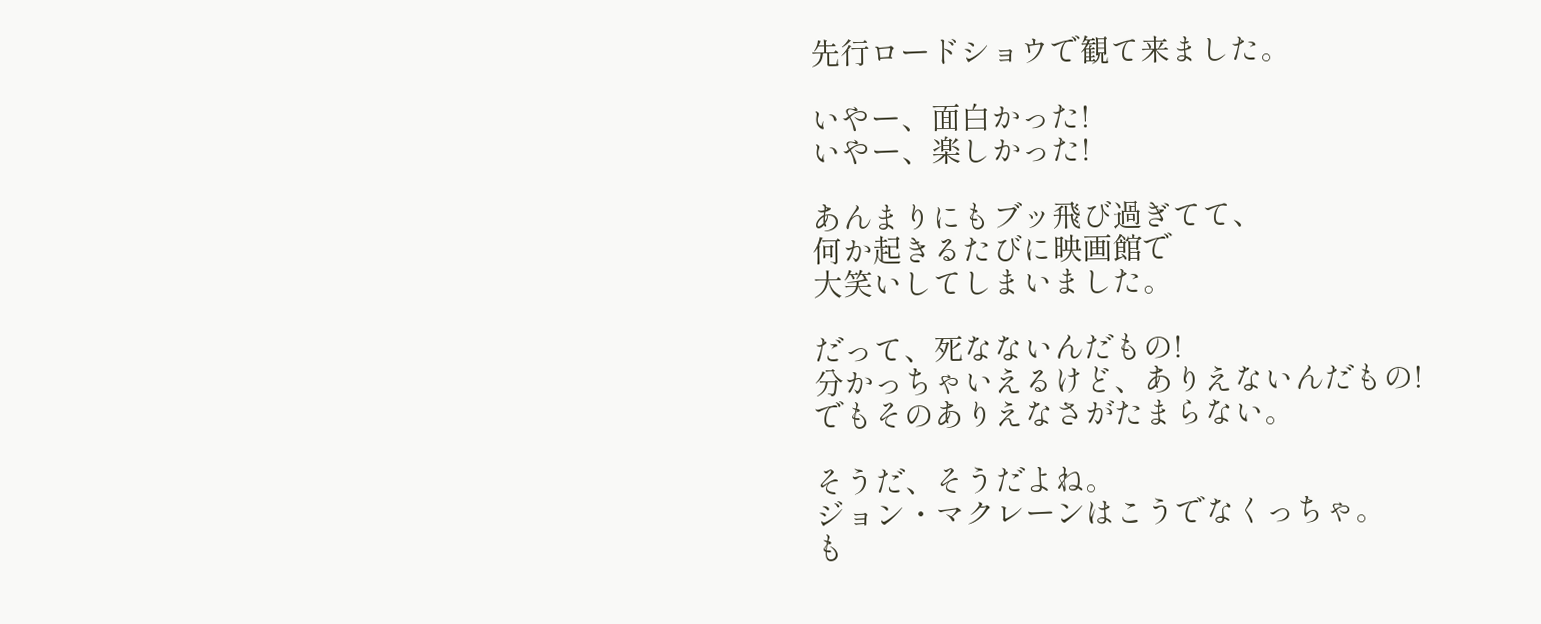先行ロードショウで観て来ました。

いやー、面白かった!
いやー、楽しかった!

あんまりにもブッ飛び過ぎてて、
何か起きるたびに映画館で
大笑いしてしまいました。

だって、死なないんだもの!
分かっちゃいえるけど、ありえないんだもの!
でもそのありえなさがたまらない。

そうだ、そうだよね。
ジョン・マクレーンはこうでなくっちゃ。
も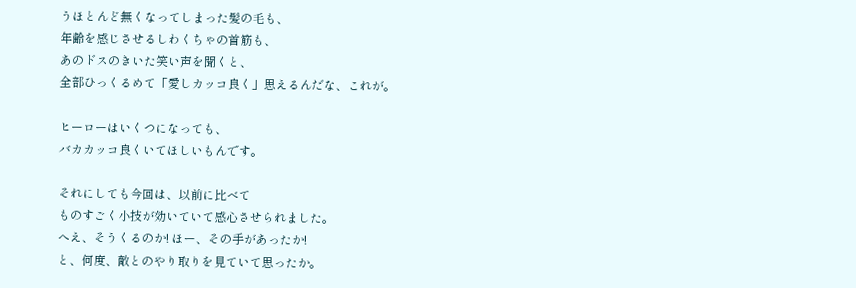うほとんど無くなってしまった髪の毛も、
年齢を感じさせるしわくちゃの首筋も、
あのドスのきいた笑い声を聞くと、
全部ひっくるめて「愛しカッコ良く」思えるんだな、これが。

ヒーローはいくつになっても、
バカカッコ良くいてほしいもんです。

それにしても今回は、以前に比べて
ものすごく小技が効いていて感心させられました。
へえ、そうくるのか! ほー、その手があったか!
と、何度、敵とのやり取りを見ていて思ったか。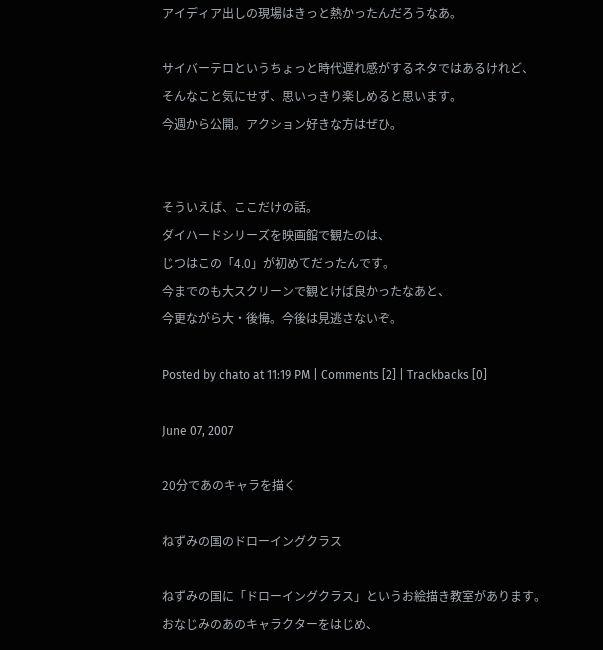アイディア出しの現場はきっと熱かったんだろうなあ。

サイバーテロというちょっと時代遅れ感がするネタではあるけれど、
そんなこと気にせず、思いっきり楽しめると思います。
今週から公開。アクション好きな方はぜひ。


そういえば、ここだけの話。
ダイハードシリーズを映画館で観たのは、
じつはこの「4.0」が初めてだったんです。
今までのも大スクリーンで観とけば良かったなあと、
今更ながら大・後悔。今後は見逃さないぞ。

Posted by chato at 11:19 PM | Comments [2] | Trackbacks [0]

June 07, 2007

20分であのキャラを描く

ねずみの国のドローイングクラス

ねずみの国に「ドローイングクラス」というお絵描き教室があります。
おなじみのあのキャラクターをはじめ、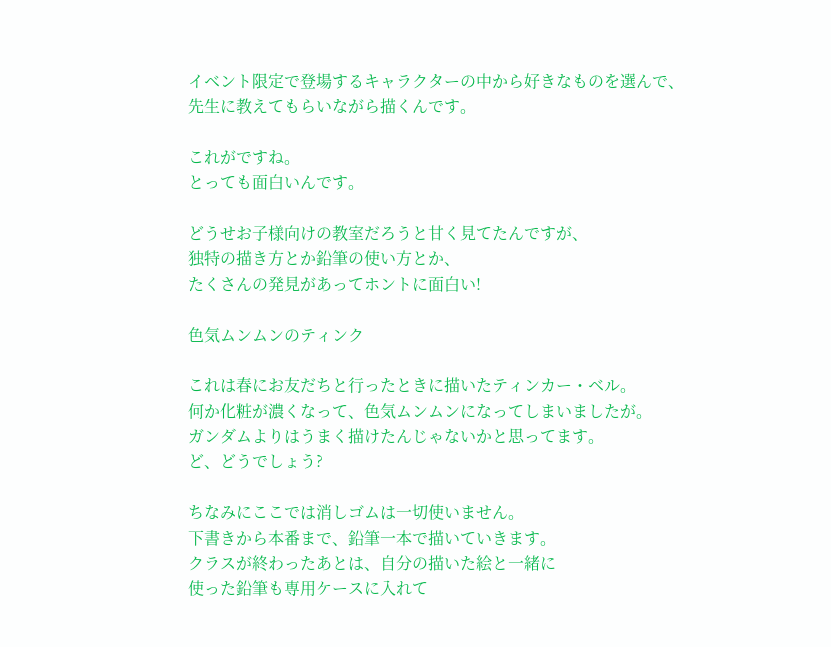イベント限定で登場するキャラクターの中から好きなものを選んで、
先生に教えてもらいながら描くんです。

これがですね。
とっても面白いんです。

どうせお子様向けの教室だろうと甘く見てたんですが、
独特の描き方とか鉛筆の使い方とか、
たくさんの発見があってホントに面白い!

色気ムンムンのティンク

これは春にお友だちと行ったときに描いたティンカー・ベル。
何か化粧が濃くなって、色気ムンムンになってしまいましたが。
ガンダムよりはうまく描けたんじゃないかと思ってます。
ど、どうでしょう?

ちなみにここでは消しゴムは一切使いません。
下書きから本番まで、鉛筆一本で描いていきます。
クラスが終わったあとは、自分の描いた絵と一緒に
使った鉛筆も専用ケースに入れて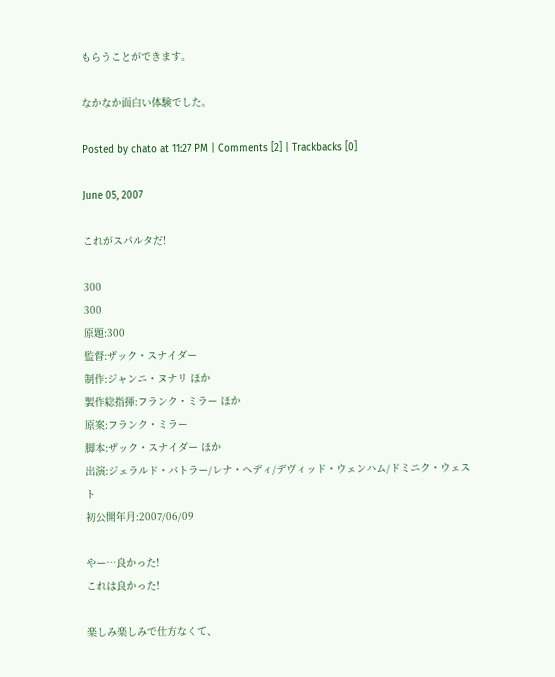もらうことができます。

なかなか面白い体験でした。

Posted by chato at 11:27 PM | Comments [2] | Trackbacks [0]

June 05, 2007

これがスパルタだ!

300
300
原題:300
監督:ザック・スナイダー
制作:ジャンニ・ヌナリ ほか
製作総指揮:フランク・ミラー ほか
原案:フランク・ミラー
脚本:ザック・スナイダー ほか
出演:ジェラルド・バトラー/レナ・ヘディ/デヴィッド・ウェンハム/ドミニク・ウェスト
初公開年月:2007/06/09

やー…良かった!
これは良かった!

楽しみ楽しみで仕方なくて、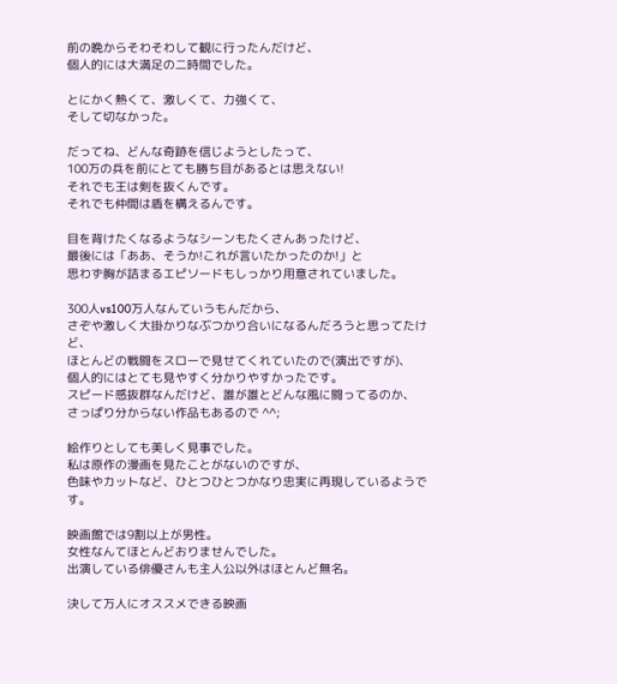前の晩からそわそわして観に行ったんだけど、
個人的には大満足の二時間でした。

とにかく熱くて、激しくて、力強くて、
そして切なかった。

だってね、どんな奇跡を信じようとしたって、
100万の兵を前にとても勝ち目があるとは思えない!
それでも王は剣を抜くんです。
それでも仲間は盾を構えるんです。

目を背けたくなるようなシーンもたくさんあったけど、
最後には「ああ、そうか!これが言いたかったのか!」と
思わず胸が詰まるエピソードもしっかり用意されていました。

300人vs100万人なんていうもんだから、
さぞや激しく大掛かりなぶつかり合いになるんだろうと思ってたけど、
ほとんどの戦闘をスローで見せてくれていたので(演出ですが)、
個人的にはとても見やすく分かりやすかったです。
スピード感抜群なんだけど、誰が誰とどんな風に闘ってるのか、
さっぱり分からない作品もあるので ^^;

絵作りとしても美しく見事でした。
私は原作の漫画を見たことがないのですが、
色味やカットなど、ひとつひとつかなり忠実に再現しているようです。

映画館では9割以上が男性。
女性なんてほとんどおりませんでした。
出演している俳優さんも主人公以外はほとんど無名。

決して万人にオススメできる映画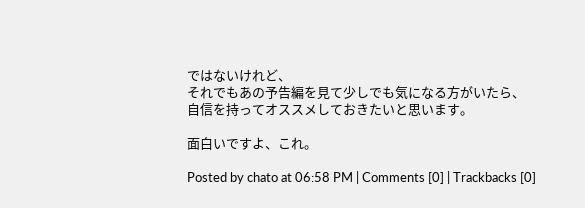ではないけれど、
それでもあの予告編を見て少しでも気になる方がいたら、
自信を持ってオススメしておきたいと思います。

面白いですよ、これ。

Posted by chato at 06:58 PM | Comments [0] | Trackbacks [0]